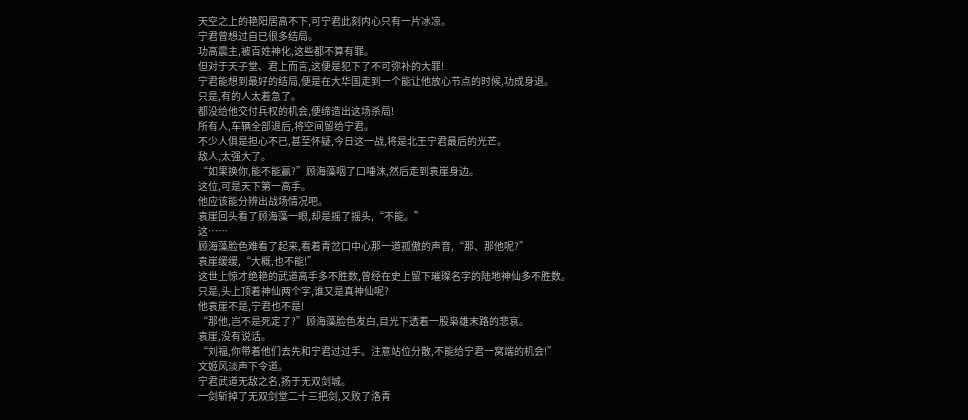天空之上的艳阳居高不下,可宁君此刻内心只有一片冰凉。
宁君曾想过自已很多结局。
功高震主,被百姓神化,这些都不算有罪。
但对于天子堂、君上而言,这便是犯下了不可弥补的大罪!
宁君能想到最好的结局,便是在大华国走到一个能让他放心节点的时候,功成身退。
只是,有的人太着急了。
都没给他交付兵权的机会,便缔造出这场杀局!
所有人,车辆全部退后,将空间留给宁君。
不少人俱是担心不已,甚至怀疑,今日这一战,将是北王宁君最后的光芒。
敌人,太强大了。
“如果换你,能不能赢?”顾海藻咽了口唾沫,然后走到袁崖身边。
这位,可是天下第一高手。
他应该能分辨出战场情况吧。
袁崖回头看了顾海藻一眼,却是摇了摇头,“不能。”
这……
顾海藻脸色难看了起来,看着青岔口中心那一道孤傲的声音,“那、那他呢?”
袁崖缓缓,“大概,也不能!”
这世上惊才绝艳的武道高手多不胜数,曾经在史上留下璀璨名字的陆地神仙多不胜数。
只是,头上顶着神仙两个字,谁又是真神仙呢?
他袁崖不是,宁君也不是!
“那他,岂不是死定了?”顾海藻脸色发白,目光下透着一股枭雄末路的悲哀。
袁崖,没有说话。
“刘福,你带着他们去先和宁君过过手。注意站位分散,不能给宁君一窝端的机会!”
文姬风淡声下令道。
宁君武道无敌之名,扬于无双剑城。
一剑斩掉了无双剑堂二十三把剑,又败了洛青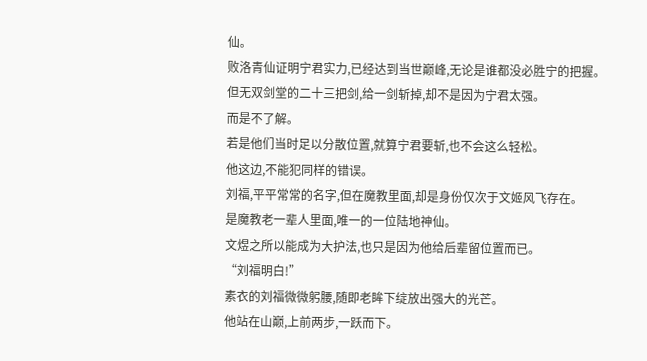仙。
败洛青仙证明宁君实力,已经达到当世巅峰,无论是谁都没必胜宁的把握。
但无双剑堂的二十三把剑,给一剑斩掉,却不是因为宁君太强。
而是不了解。
若是他们当时足以分散位置,就算宁君要斩,也不会这么轻松。
他这边,不能犯同样的错误。
刘福,平平常常的名字,但在魔教里面,却是身份仅次于文姬风飞存在。
是魔教老一辈人里面,唯一的一位陆地神仙。
文煜之所以能成为大护法,也只是因为他给后辈留位置而已。
“刘福明白!”
素衣的刘福微微躬腰,随即老眸下绽放出强大的光芒。
他站在山巅,上前两步,一跃而下。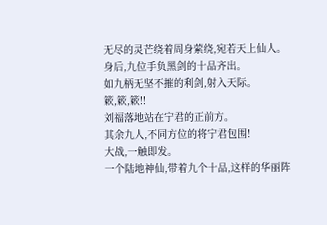无尽的灵芒绕着周身萦绕,宛若天上仙人。
身后,九位手负黑剑的十品齐出。
如九柄无坚不摧的利剑,射入天际。
簌,簌,簌!!
刘福落地站在宁君的正前方。
其余九人,不同方位的将宁君包围!
大战,一触即发。
一个陆地神仙,带着九个十品,这样的华丽阵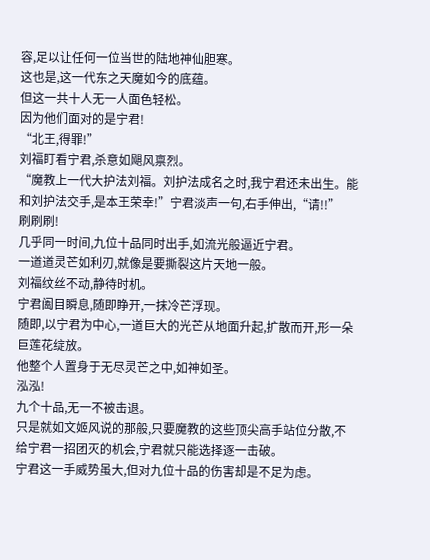容,足以让任何一位当世的陆地神仙胆寒。
这也是,这一代东之天魔如今的底蕴。
但这一共十人无一人面色轻松。
因为他们面对的是宁君!
“北王,得罪!”
刘福盯看宁君,杀意如飓风禀烈。
“魔教上一代大护法刘福。刘护法成名之时,我宁君还未出生。能和刘护法交手,是本王荣幸!”宁君淡声一句,右手伸出,“请!!”
刷刷刷!
几乎同一时间,九位十品同时出手,如流光般逼近宁君。
一道道灵芒如利刃,就像是要撕裂这片天地一般。
刘福纹丝不动,静待时机。
宁君阖目瞬息,随即睁开,一抹冷芒浮现。
随即,以宁君为中心,一道巨大的光芒从地面升起,扩散而开,形一朵巨莲花绽放。
他整个人置身于无尽灵芒之中,如神如圣。
泓泓!
九个十品,无一不被击退。
只是就如文姬风说的那般,只要魔教的这些顶尖高手站位分散,不给宁君一招团灭的机会,宁君就只能选择逐一击破。
宁君这一手威势虽大,但对九位十品的伤害却是不足为虑。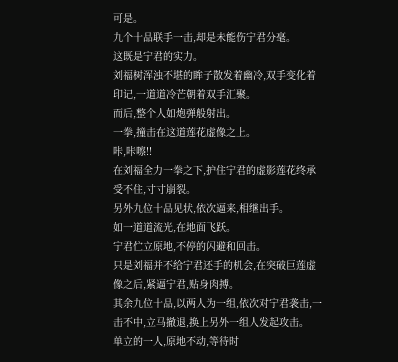可是。
九个十品联手一击,却是未能伤宁君分毫。
这既是宁君的实力。
刘福树浑浊不堪的眸子散发着幽冷,双手变化着印记,一道道冷芒朝着双手汇聚。
而后,整个人如炮弹般射出。
一拳,撞击在这道莲花虚像之上。
咔,咔嚓!!
在刘福全力一拳之下,护住宁君的虚影莲花终承受不住,寸寸崩裂。
另外九位十品见状,依次逼来,相继出手。
如一道道流光,在地面飞跃。
宁君伫立原地,不停的闪避和回击。
只是刘福并不给宁君还手的机会,在突破巨莲虚像之后,紧逼宁君,贴身肉搏。
其余九位十品,以两人为一组,依次对宁君袭击,一击不中,立马撤退,换上另外一组人发起攻击。
单立的一人,原地不动,等待时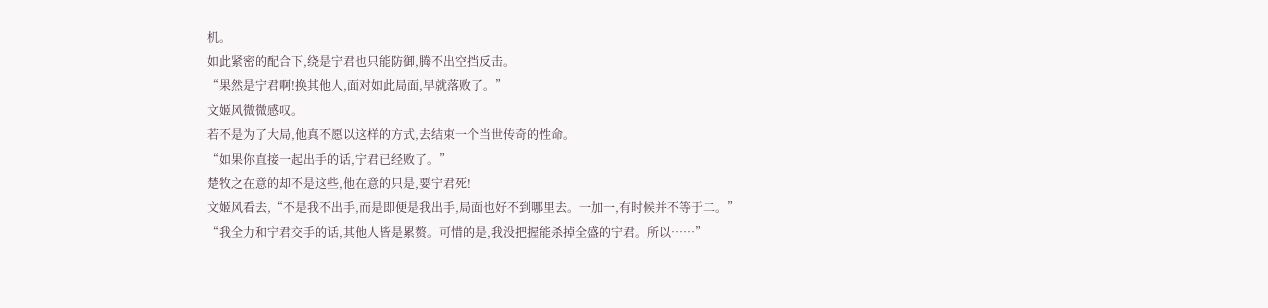机。
如此紧密的配合下,绕是宁君也只能防御,腾不出空挡反击。
“果然是宁君啊!换其他人,面对如此局面,早就落败了。”
文姬风微微感叹。
若不是为了大局,他真不愿以这样的方式,去结束一个当世传奇的性命。
“如果你直接一起出手的话,宁君已经败了。”
楚牧之在意的却不是这些,他在意的只是,要宁君死!
文姬风看去,“不是我不出手,而是即便是我出手,局面也好不到哪里去。一加一,有时候并不等于二。”
“我全力和宁君交手的话,其他人皆是累赘。可惜的是,我没把握能杀掉全盛的宁君。所以……”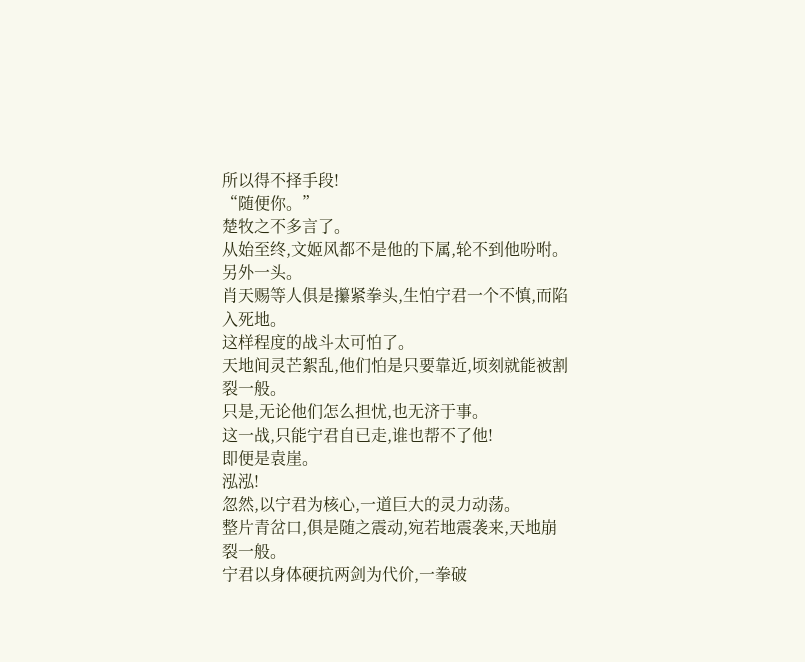所以得不择手段!
“随便你。”
楚牧之不多言了。
从始至终,文姬风都不是他的下属,轮不到他吩咐。
另外一头。
肖天赐等人俱是攥紧拳头,生怕宁君一个不慎,而陷入死地。
这样程度的战斗太可怕了。
天地间灵芒絮乱,他们怕是只要靠近,顷刻就能被割裂一般。
只是,无论他们怎么担忧,也无济于事。
这一战,只能宁君自已走,谁也帮不了他!
即便是袁崖。
泓泓!
忽然,以宁君为核心,一道巨大的灵力动荡。
整片青岔口,俱是随之震动,宛若地震袭来,天地崩裂一般。
宁君以身体硬抗两剑为代价,一拳破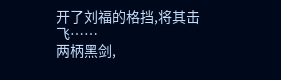开了刘福的格挡,将其击飞……
两柄黑剑,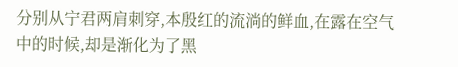分别从宁君两肩刺穿,本殷红的流淌的鲜血,在露在空气中的时候,却是渐化为了黑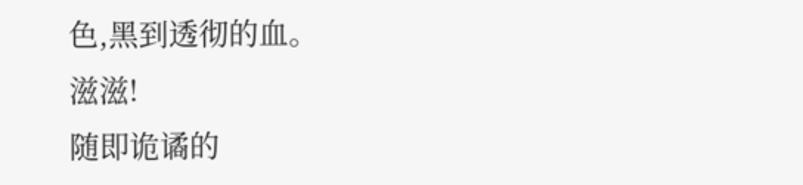色,黑到透彻的血。
滋滋!
随即诡谲的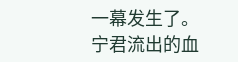一幕发生了。
宁君流出的血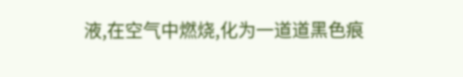液,在空气中燃烧,化为一道道黑色痕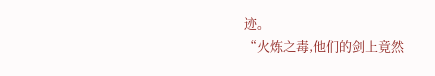迹。
“火炼之毒,他们的剑上竟然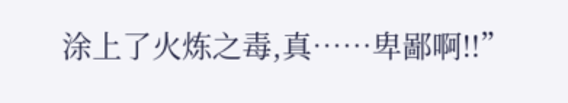涂上了火炼之毒,真……卑鄙啊!!”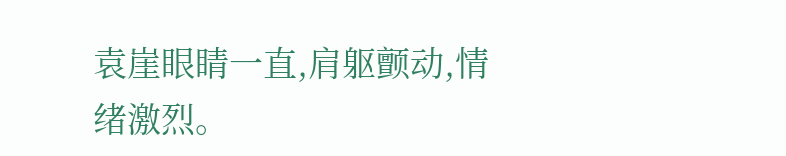袁崖眼睛一直,肩躯颤动,情绪激烈。